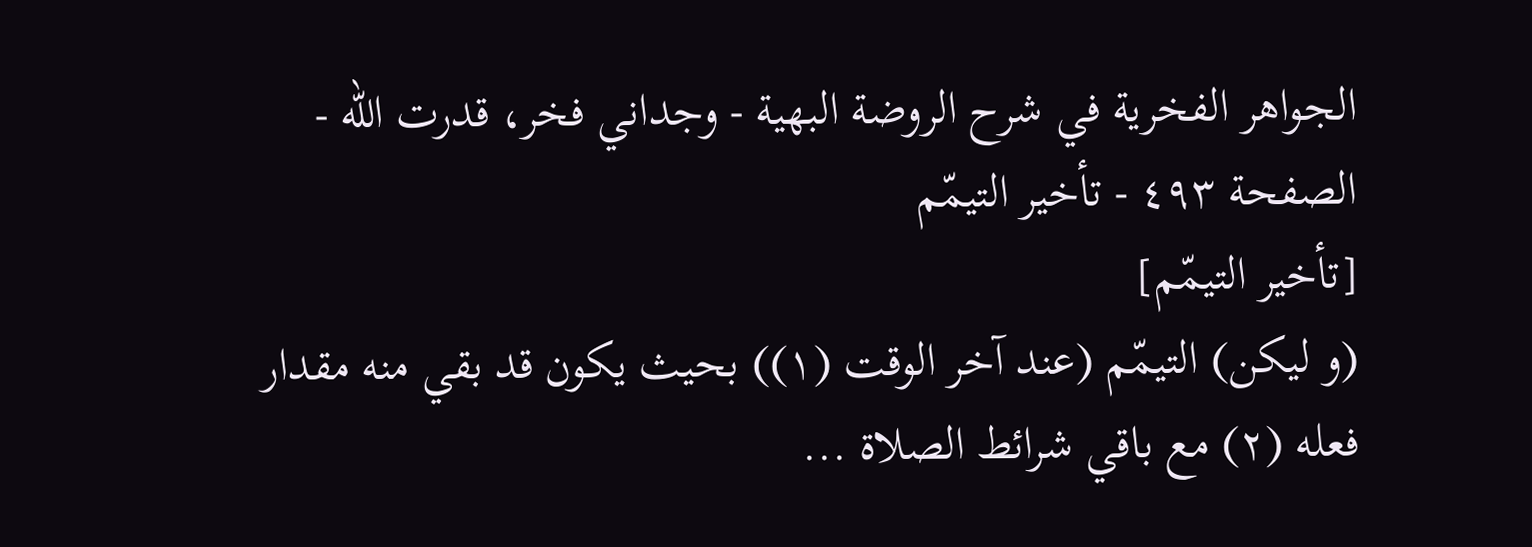الجواهر الفخرية في شرح الروضة البهية - وجداني فخر، قدرت الله - الصفحة ٤٩٣ - تأخير التيمّم
[تأخير التيمّم]
(و ليكن) التيمّم (عند آخر الوقت (١)) بحيث يكون قد بقي منه مقدار فعله (٢) مع باقي شرائط الصلاة ...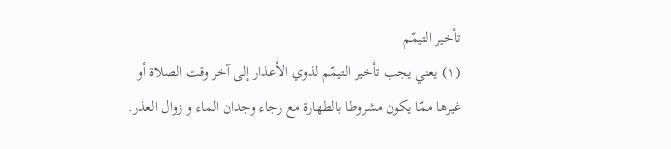تأخير التيمّم
(١) يعني يجب تأخير التيمّم لذوي الأعذار إلى آخر وقت الصلاة أو غيرها ممّا يكون مشروطا بالطهارة مع رجاء وجدان الماء و زوال العذر.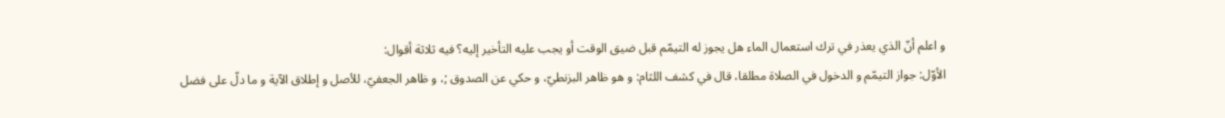و اعلم أنّ الذي يعذر في ترك استعمال الماء هل يجوز له التيمّم قبل ضيق الوقت أو يجب عليه التأخير إليه؟ فيه ثلاثة أقوال:
الأوّل: جواز التيمّم و الدخول في الصلاة مطلقا، قال في كشف اللثام: و هو ظاهر البزنطيّ، و حكي عن الصدوق ;، و ظاهر الجعفيّ، للأصل و إطلاق الآية و ما دلّ على فضل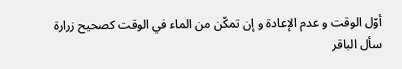أوّل الوقت و عدم الإعادة و إن تمكّن من الماء في الوقت كصحيح زرارة سأل الباقر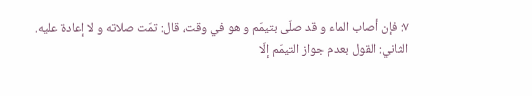٧: فإن أصاب الماء و قد صلّى بتيمّم و هو في وقت، قال: تمّت صلاته و لا إعادة عليه.
الثاني: القول بعدم جواز التيمّم إلّا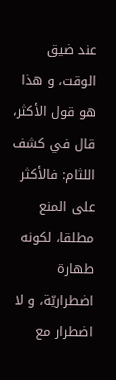عند ضيق الوقت، و هذا هو قول الأكثر، قال في كشف اللثام: فالأكثر على المنع مطلقا، لكونه طهارة اضطراريّة، و لا اضطرار مع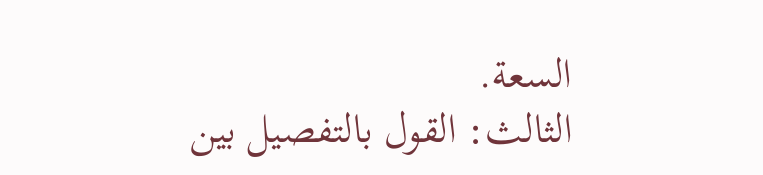السعة.
الثالث: القول بالتفصيل بين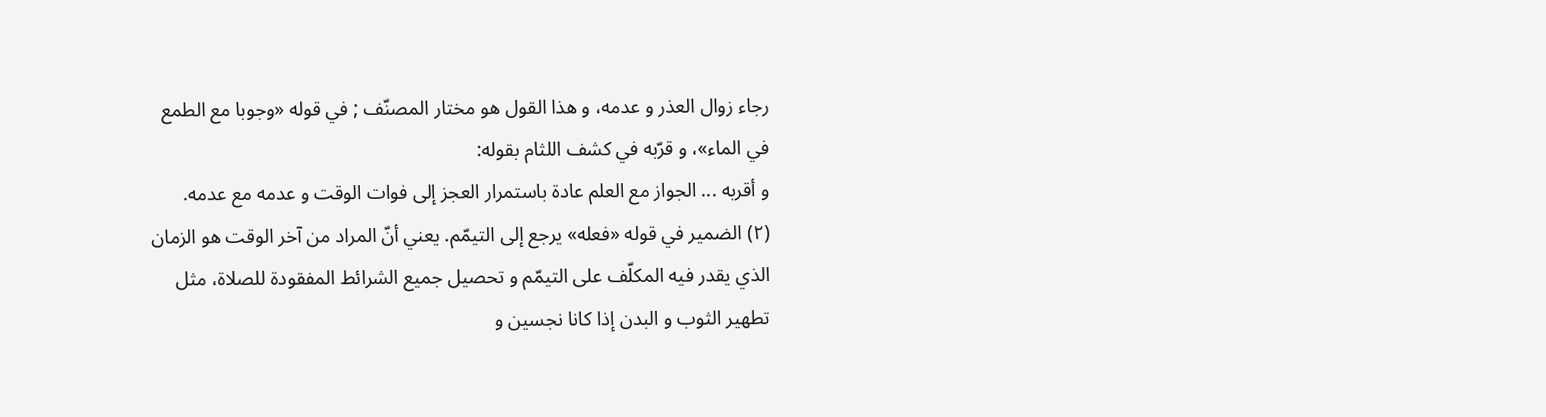رجاء زوال العذر و عدمه، و هذا القول هو مختار المصنّف ; في قوله «وجوبا مع الطمع في الماء»، و قرّبه في كشف اللثام بقوله:
و أقربه ... الجواز مع العلم عادة باستمرار العجز إلى فوات الوقت و عدمه مع عدمه.
(٢) الضمير في قوله «فعله» يرجع إلى التيمّم. يعني أنّ المراد من آخر الوقت هو الزمان الذي يقدر فيه المكلّف على التيمّم و تحصيل جميع الشرائط المفقودة للصلاة، مثل تطهير الثوب و البدن إذا كانا نجسين و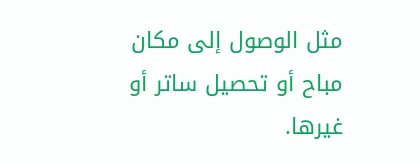مثل الوصول إلى مكان مباح أو تحصيل ساتر أو غيرها.